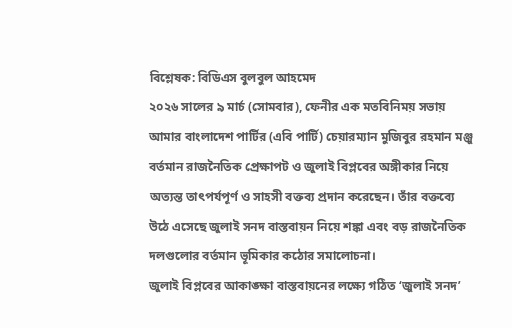বিশ্লেষক: বিডিএস বুলবুল আহমেদ
২০২৬ সালের ৯ মার্চ (সোমবার), ফেনীর এক মতবিনিময় সভায় আমার বাংলাদেশ পার্টির (এবি পার্টি) চেয়ারম্যান মুজিবুর রহমান মঞ্জু বর্তমান রাজনৈতিক প্রেক্ষাপট ও জুলাই বিপ্লবের অঙ্গীকার নিয়ে অত্যন্ত তাৎপর্যপূর্ণ ও সাহসী বক্তব্য প্রদান করেছেন। তাঁর বক্তব্যে উঠে এসেছে জুলাই সনদ বাস্তবায়ন নিয়ে শঙ্কা এবং বড় রাজনৈতিক দলগুলোর বর্তমান ভূমিকার কঠোর সমালোচনা।
জুলাই বিপ্লবের আকাঙ্ক্ষা বাস্তবায়নের লক্ষ্যে গঠিত ‘জুলাই সনদ’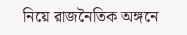নিয়ে রাজনৈতিক অঙ্গনে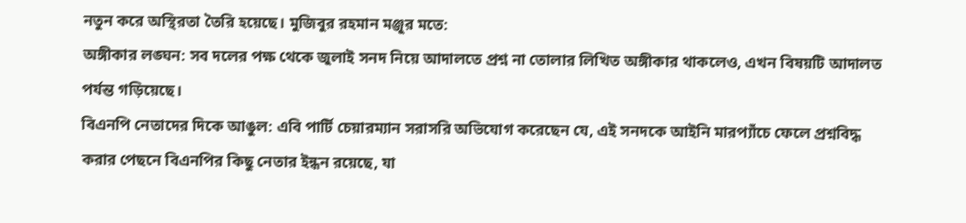নতুন করে অস্থিরতা তৈরি হয়েছে। মুজিবুর রহমান মঞ্জুর মতে:
অঙ্গীকার লঙ্ঘন: সব দলের পক্ষ থেকে জুলাই সনদ নিয়ে আদালতে প্রশ্ন না তোলার লিখিত অঙ্গীকার থাকলেও, এখন বিষয়টি আদালত পর্যন্ত গড়িয়েছে।
বিএনপি নেতাদের দিকে আঙুল: এবি পার্টি চেয়ারম্যান সরাসরি অভিযোগ করেছেন যে, এই সনদকে আইনি মারপ্যাঁচে ফেলে প্রশ্নবিদ্ধ করার পেছনে বিএনপির কিছু নেতার ইন্ধন রয়েছে, যা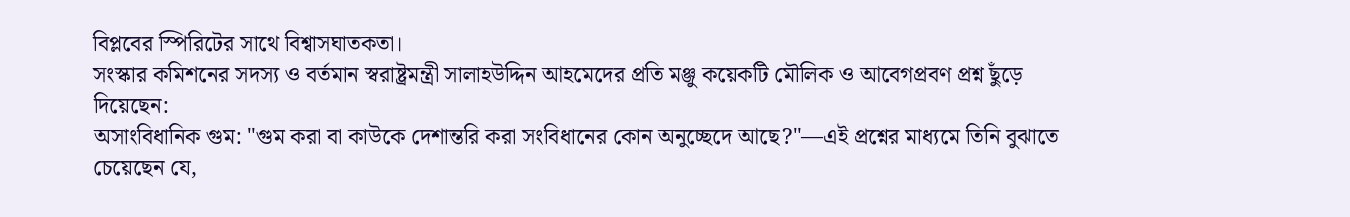বিপ্লবের স্পিরিটের সাথে বিশ্বাসঘাতকতা।
সংস্কার কমিশনের সদস্য ও বর্তমান স্বরাষ্ট্রমন্ত্রী সালাহউদ্দিন আহমেদের প্রতি মঞ্জু কয়েকটি মৌলিক ও আবেগপ্রবণ প্রশ্ন ছুঁড়ে দিয়েছেন:
অসাংবিধানিক গুম: "গুম করা বা কাউকে দেশান্তরি করা সংবিধানের কোন অনুচ্ছেদে আছে?"—এই প্রশ্নের মাধ্যমে তিনি বুঝাতে চেয়েছেন যে,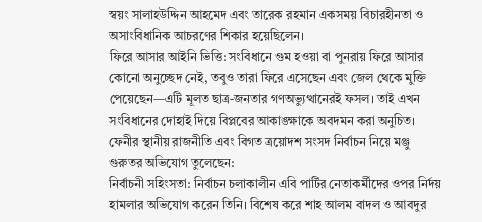স্বয়ং সালাহউদ্দিন আহমেদ এবং তারেক রহমান একসময় বিচারহীনতা ও অসাংবিধানিক আচরণের শিকার হয়েছিলেন।
ফিরে আসার আইনি ভিত্তি: সংবিধানে গুম হওয়া বা পুনরায় ফিরে আসার কোনো অনুচ্ছেদ নেই, তবুও তারা ফিরে এসেছেন এবং জেল থেকে মুক্তি পেয়েছেন—এটি মূলত ছাত্র-জনতার গণঅভ্যুত্থানেরই ফসল। তাই এখন সংবিধানের দোহাই দিয়ে বিপ্লবের আকাঙ্ক্ষাকে অবদমন করা অনুচিত।
ফেনীর স্থানীয় রাজনীতি এবং বিগত ত্রয়োদশ সংসদ নির্বাচন নিয়ে মঞ্জু গুরুতর অভিযোগ তুলেছেন:
নির্বাচনী সহিংসতা: নির্বাচন চলাকালীন এবি পার্টির নেতাকর্মীদের ওপর নির্দয় হামলার অভিযোগ করেন তিনি। বিশেষ করে শাহ আলম বাদল ও আবদুর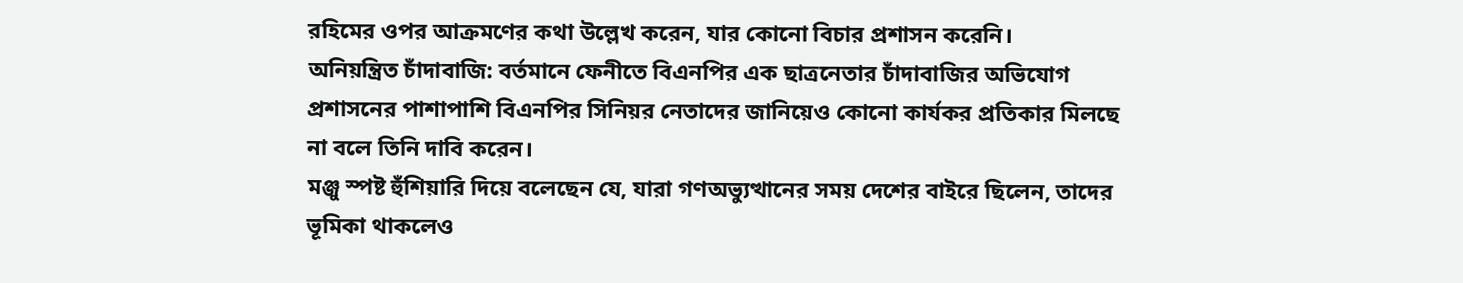রহিমের ওপর আক্রমণের কথা উল্লেখ করেন, যার কোনো বিচার প্রশাসন করেনি।
অনিয়ন্ত্রিত চাঁদাবাজি: বর্তমানে ফেনীতে বিএনপির এক ছাত্রনেতার চাঁদাবাজির অভিযোগ প্রশাসনের পাশাপাশি বিএনপির সিনিয়র নেতাদের জানিয়েও কোনো কার্যকর প্রতিকার মিলছে না বলে তিনি দাবি করেন।
মঞ্জু স্পষ্ট হুঁশিয়ারি দিয়ে বলেছেন যে, যারা গণঅভ্যুত্থানের সময় দেশের বাইরে ছিলেন, তাদের ভূমিকা থাকলেও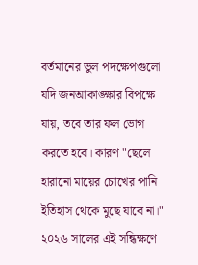বর্তমানের ভুল পদক্ষেপগুলো যদি জনআকাঙ্ক্ষার বিপক্ষে যায়, তবে তার ফল ভোগ করতে হবে। কারণ "ছেলে হারানো মায়ের চোখের পানি ইতিহাস থেকে মুছে যাবে না।"
২০২৬ সালের এই সন্ধিক্ষণে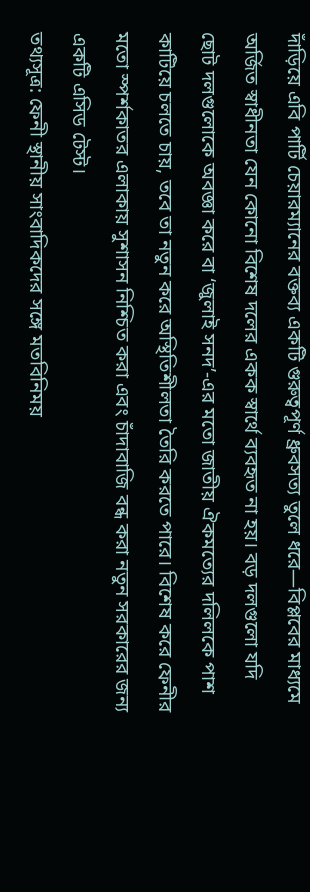দাঁড়িয়ে এবি পার্টি চেয়ারম্যানের বক্তব্য একটি গুরুত্বপূর্ণ ধ্রুবসত্য তুলে ধরে—বিপ্লবের মাধ্যমে অর্জিত স্বাধীনতা যেন কোনো বিশেষ দলের একক স্বার্থে ব্যবহৃত না হয়। বড় দলগুলো যদি ছোট দলগুলোকে অবজ্ঞা করে বা ‘জুলাই সনদ’-এর মতো জাতীয় ঐকমত্যের দলিলকে পাশ কাটিয়ে চলতে চায়, তবে তা নতুন করে অস্থিতিশীলতা তৈরি করতে পারে। বিশেষ করে ফেনীর মতো স্পর্শকাতর এলাকায় সুশাসন নিশ্চিত করা এবং চাঁদাবাজি বন্ধ করা নতুন সরকারের জন্য একটি এসিড টেস্ট।
তথ্যসূত্র: ফেনী স্থানীয় সাংবাদিকদের সঙ্গে মতবিনিময়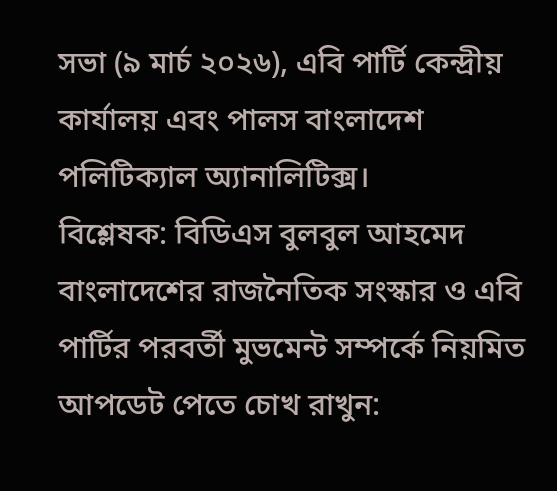সভা (৯ মার্চ ২০২৬), এবি পার্টি কেন্দ্রীয় কার্যালয় এবং পালস বাংলাদেশ পলিটিক্যাল অ্যানালিটিক্স।
বিশ্লেষক: বিডিএস বুলবুল আহমেদ
বাংলাদেশের রাজনৈতিক সংস্কার ও এবি পার্টির পরবর্তী মুভমেন্ট সম্পর্কে নিয়মিত আপডেট পেতে চোখ রাখুন: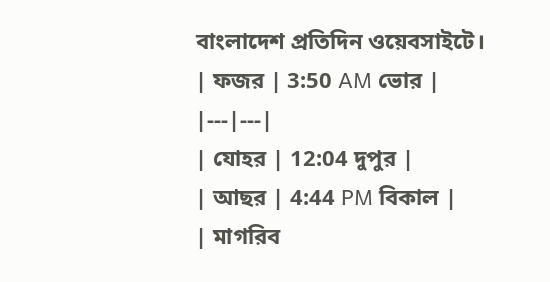বাংলাদেশ প্রতিদিন ওয়েবসাইটে।
| ফজর | 3:50 AM ভোর |
|---|---|
| যোহর | 12:04 দুপুর |
| আছর | 4:44 PM বিকাল |
| মাগরিব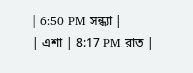| 6:50 PM সন্ধ্যা |
| এশা | 8:17 PM রাত |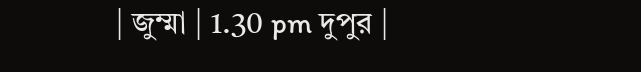| জুম্মা | 1.30 pm দুপুর |